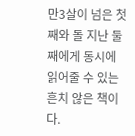만3살이 넘은 첫째와 돌 지난 둘째에게 동시에 읽어줄 수 있는 흔치 않은 책이다.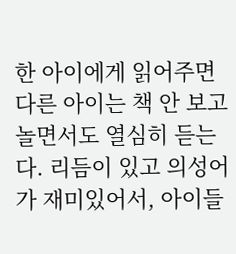한 아이에게 읽어주면 다른 아이는 책 안 보고 놀면서도 열심히 듣는다. 리듬이 있고 의성어가 재미있어서, 아이들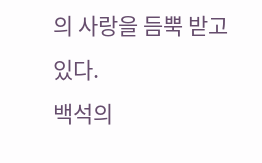의 사랑을 듬뿍 받고 있다.
백석의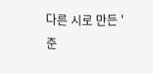다른 시로 만든 '준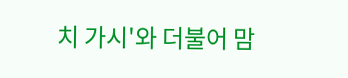치 가시'와 더불어 맘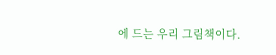에 드는 우리 그림책이다.